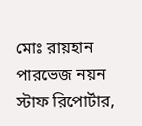মোঃ রায়হান পারভেজ নয়ন
স্টাফ রিপোর্টার,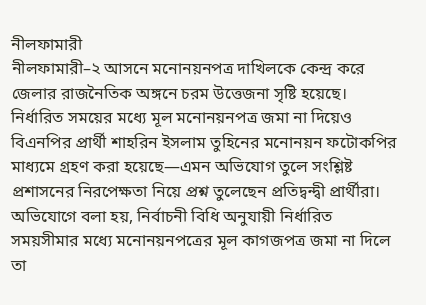নীলফামারী
নীলফামারী–২ আসনে মনোনয়নপত্র দাখিলকে কেন্দ্র করে জেলার রাজনৈতিক অঙ্গনে চরম উত্তেজনা সৃষ্টি হয়েছে। নির্ধারিত সময়ের মধ্যে মূল মনোনয়নপত্র জমা না দিয়েও বিএনপির প্রার্থী শাহরিন ইসলাম তুহিনের মনোনয়ন ফটোকপির মাধ্যমে গ্রহণ করা হয়েছে—এমন অভিযোগ তুলে সংশ্লিষ্ট প্রশাসনের নিরপেক্ষতা নিয়ে প্রশ্ন তুলেছেন প্রতিদ্বন্দ্বী প্রার্থীরা।
অভিযোগে বলা হয়, নির্বাচনী বিধি অনুযায়ী নির্ধারিত সময়সীমার মধ্যে মনোনয়নপত্রের মূল কাগজপত্র জমা না দিলে তা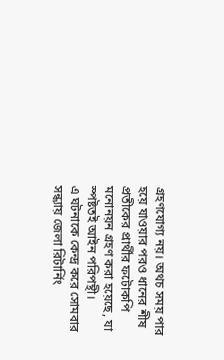গ্রহণযোগ্য নয়। অথচ সময় পার হয়ে যাওয়ার পরও ধানের শীষ প্রতীকের প্রার্থীর ফটোকপি মনোনয়ন গ্রহণ করা হয়েছে, যা স্পষ্টতই আইন পরিপন্থী।
এ ঘটনাকে কেন্দ্র করে সোমবার সন্ধ্যায় জেলা রিটার্নিং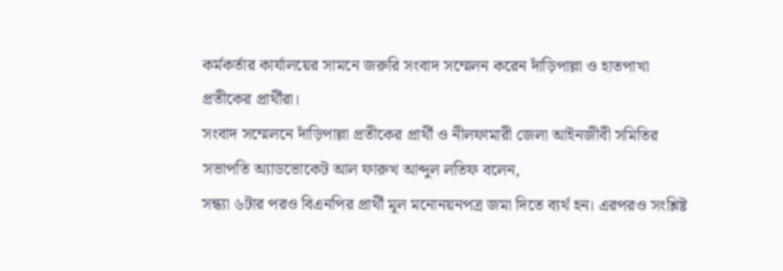কর্মকর্তার কার্যালয়ের সামনে জরুরি সংবাদ সম্মেলন করেন দাঁড়িপাল্লা ও হাতপাখা প্রতীকের প্রার্থীরা।
সংবাদ সম্মেলনে দাঁড়িপাল্লা প্রতীকের প্রার্থী ও নীলফামারী জেলা আইনজীবী সমিতির সভাপতি অ্যাডভোকেট আল ফারুখ আব্দুল লতিফ বলেন,
সন্ধ্যা ৬টার পরও বিএনপির প্রার্থী মূল মনোনয়নপত্র জমা দিতে ব্যর্থ হন। এরপরও সংশ্লিষ্ট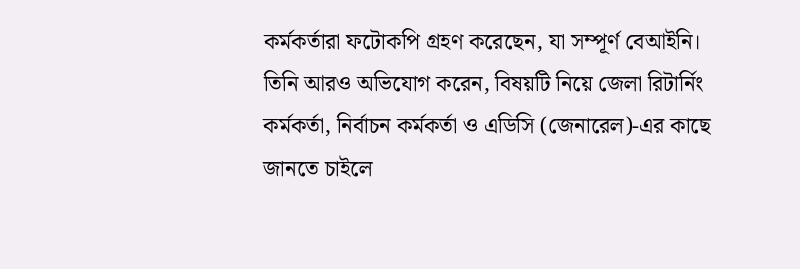কর্মকর্তারা ফটোকপি গ্রহণ করেছেন, যা সম্পূর্ণ বেআইনি।
তিনি আরও অভিযোগ করেন, বিষয়টি নিয়ে জেলা রিটার্নিং কর্মকর্তা, নির্বাচন কর্মকর্তা ও এডিসি (জেনারেল)-এর কাছে জানতে চাইলে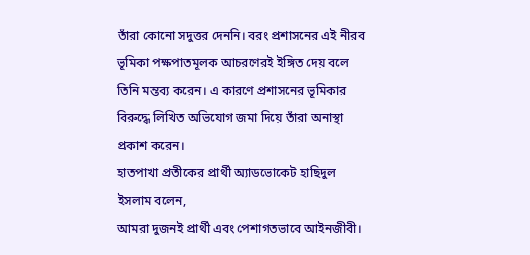তাঁরা কোনো সদুত্তর দেননি। বরং প্রশাসনের এই নীরব ভূমিকা পক্ষপাতমূলক আচরণেরই ইঙ্গিত দেয় বলে তিনি মন্তব্য করেন। এ কারণে প্রশাসনের ভূমিকার বিরুদ্ধে লিখিত অভিযোগ জমা দিয়ে তাঁরা অনাস্থা প্রকাশ করেন।
হাতপাখা প্রতীকের প্রার্থী অ্যাডভোকেট হাছিদুল ইসলাম বলেন,
আমরা দুজনই প্রার্থী এবং পেশাগতভাবে আইনজীবী।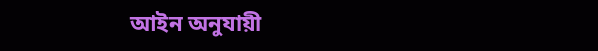আইন অনুযায়ী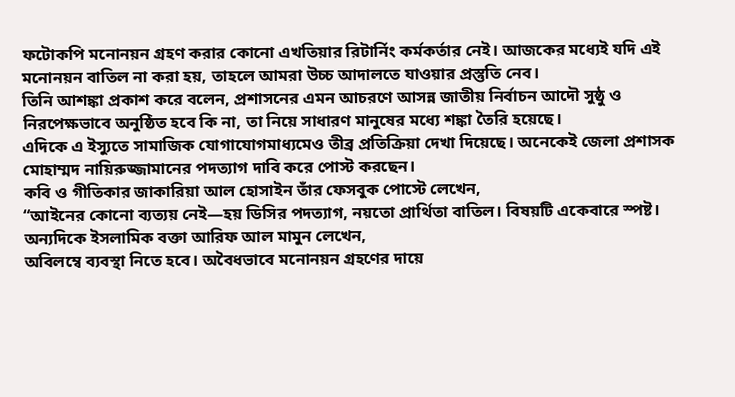ফটোকপি মনোনয়ন গ্রহণ করার কোনো এখতিয়ার রিটার্নিং কর্মকর্তার নেই। আজকের মধ্যেই যদি এই মনোনয়ন বাতিল না করা হয়, তাহলে আমরা উচ্চ আদালতে যাওয়ার প্রস্তুতি নেব।
তিনি আশঙ্কা প্রকাশ করে বলেন, প্রশাসনের এমন আচরণে আসন্ন জাতীয় নির্বাচন আদৌ সুষ্ঠু ও নিরপেক্ষভাবে অনুষ্ঠিত হবে কি না, তা নিয়ে সাধারণ মানুষের মধ্যে শঙ্কা তৈরি হয়েছে।
এদিকে এ ইস্যুতে সামাজিক যোগাযোগমাধ্যমেও তীব্র প্রতিক্রিয়া দেখা দিয়েছে। অনেকেই জেলা প্রশাসক মোহাম্মদ নায়িরুজ্জামানের পদত্যাগ দাবি করে পোস্ট করছেন।
কবি ও গীতিকার জাকারিয়া আল হোসাইন তাঁর ফেসবুক পোস্টে লেখেন,
“আইনের কোনো ব্যত্যয় নেই—হয় ডিসির পদত্যাগ, নয়তো প্রার্থিতা বাতিল। বিষয়টি একেবারে স্পষ্ট।
অন্যদিকে ইসলামিক বক্তা আরিফ আল মামুন লেখেন,
অবিলম্বে ব্যবস্থা নিতে হবে। অবৈধভাবে মনোনয়ন গ্রহণের দায়ে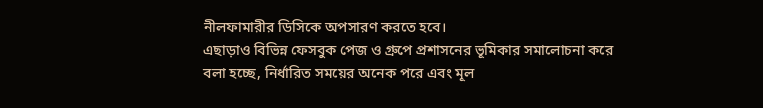নীলফামারীর ডিসিকে অপসারণ করতে হবে।
এছাড়াও বিভিন্ন ফেসবুক পেজ ও গ্রুপে প্রশাসনের ভূমিকার সমালোচনা করে বলা হচ্ছে, নির্ধারিত সময়ের অনেক পরে এবং মূল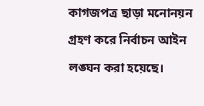কাগজপত্র ছাড়া মনোনয়ন গ্রহণ করে নির্বাচন আইন লঙ্ঘন করা হয়েছে।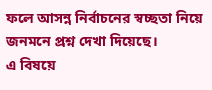ফলে আসন্ন নির্বাচনের স্বচ্ছতা নিয়ে জনমনে প্রশ্ন দেখা দিয়েছে।
এ বিষয়ে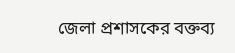জেলা প্রশাসকের বক্তব্য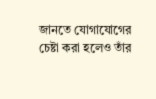জানতে যোগাযোগের চেষ্টা করা হলেও তাঁর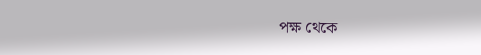পক্ষ থেকে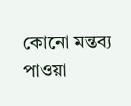কোনো মন্তব্য পাওয়া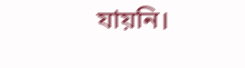যায়নি।